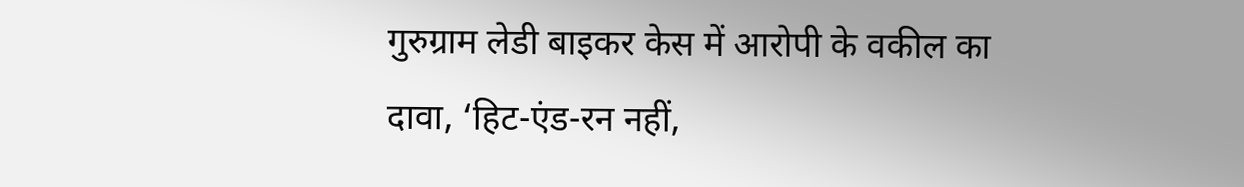गुरुग्राम लेडी बाइकर केस में आरोपी के वकील का दावा, ‘हिट-एंड-रन नहीं,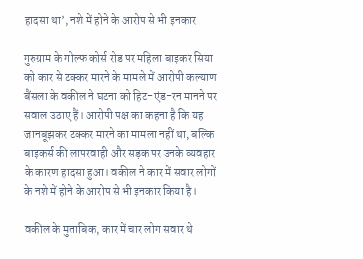हादसा था’, नशे में होने के आरोप से भी इनकार

गुरुग्राम के गोल्फ कोर्स रोड पर महिला बाइकर सिया को कार से टक्कर मारने के मामले में आरोपी कल्याण बैंसला के वकील ने घटना को हिट-एंड-रन मानने पर सवाल उठाए हैं। आरोपी पक्ष का कहना है कि यह जानबूझकर टक्कर मारने का मामला नहीं था, बल्कि बाइकर्स की लापरवाही और सड़क पर उनके व्यवहार के कारण हादसा हुआ। वकील ने कार में सवार लोगों के नशे में होने के आरोप से भी इनकार किया है।

वकील के मुताबिक, कार में चार लोग सवार थे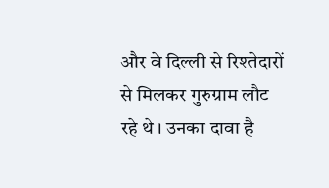और वे दिल्ली से रिश्तेदारों से मिलकर गुरुग्राम लौट रहे थे। उनका दावा है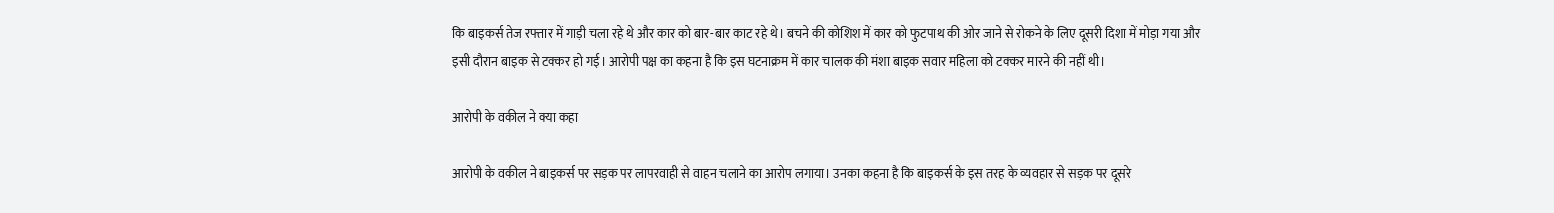कि बाइकर्स तेज रफ्तार में गाड़ी चला रहे थे और कार को बार-बार काट रहे थे। बचने की कोशिश में कार को फुटपाथ की ओर जाने से रोकने के लिए दूसरी दिशा में मोड़ा गया और इसी दौरान बाइक से टक्कर हो गई। आरोपी पक्ष का कहना है कि इस घटनाक्रम में कार चालक की मंशा बाइक सवार महिला को टक्कर मारने की नहीं थी।

आरोपी के वकील ने क्या कहा

आरोपी के वकील ने बाइकर्स पर सड़क पर लापरवाही से वाहन चलाने का आरोप लगाया। उनका कहना है कि बाइकर्स के इस तरह के व्यवहार से सड़क पर दूसरे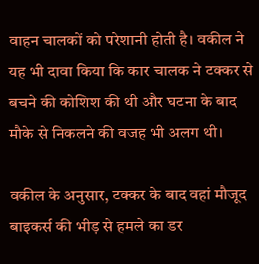वाहन चालकों को परेशानी होती है। वकील ने यह भी दावा किया कि कार चालक ने टक्कर से बचने की कोशिश की थी और घटना के बाद मौके से निकलने की वजह भी अलग थी।

वकील के अनुसार, टक्कर के बाद वहां मौजूद बाइकर्स की भीड़ से हमले का डर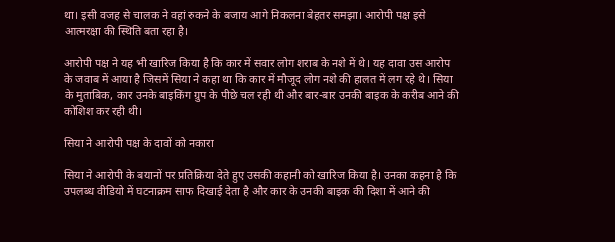था। इसी वजह से चालक ने वहां रुकने के बजाय आगे निकलना बेहतर समझा। आरोपी पक्ष इसे आत्मरक्षा की स्थिति बता रहा है।

आरोपी पक्ष ने यह भी खारिज किया है कि कार में सवार लोग शराब के नशे में थे। यह दावा उस आरोप के जवाब में आया है जिसमें सिया ने कहा था कि कार में मौजूद लोग नशे की हालत में लग रहे थे। सिया के मुताबिक, कार उनके बाइकिंग ग्रुप के पीछे चल रही थी और बार-बार उनकी बाइक के करीब आने की कोशिश कर रही थी।

सिया ने आरोपी पक्ष के दावों को नकारा

सिया ने आरोपी के बयानों पर प्रतिक्रिया देते हुए उसकी कहानी को खारिज किया है। उनका कहना है कि उपलब्ध वीडियो में घटनाक्रम साफ दिखाई देता है और कार के उनकी बाइक की दिशा में आने की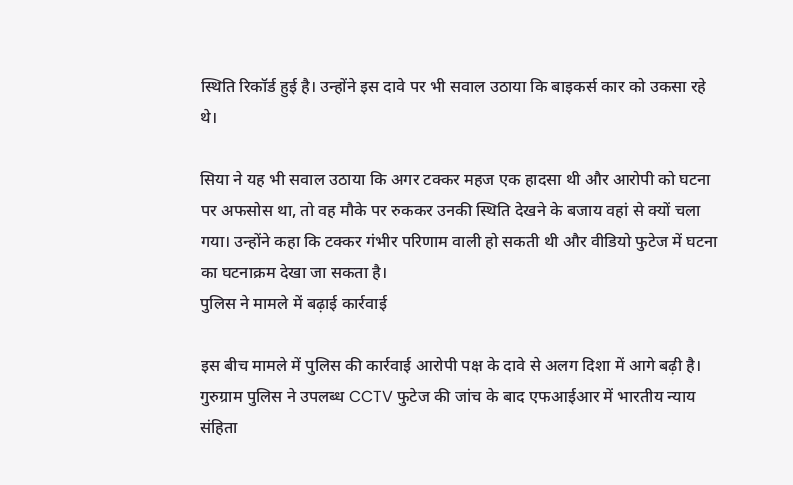स्थिति रिकॉर्ड हुई है। उन्होंने इस दावे पर भी सवाल उठाया कि बाइकर्स कार को उकसा रहे थे।

सिया ने यह भी सवाल उठाया कि अगर टक्कर महज एक हादसा थी और आरोपी को घटना पर अफसोस था, तो वह मौके पर रुककर उनकी स्थिति देखने के बजाय वहां से क्यों चला गया। उन्होंने कहा कि टक्कर गंभीर परिणाम वाली हो सकती थी और वीडियो फुटेज में घटना का घटनाक्रम देखा जा सकता है।
पुलिस ने मामले में बढ़ाई कार्रवाई

इस बीच मामले में पुलिस की कार्रवाई आरोपी पक्ष के दावे से अलग दिशा में आगे बढ़ी है। गुरुग्राम पुलिस ने उपलब्ध CCTV फुटेज की जांच के बाद एफआईआर में भारतीय न्याय संहिता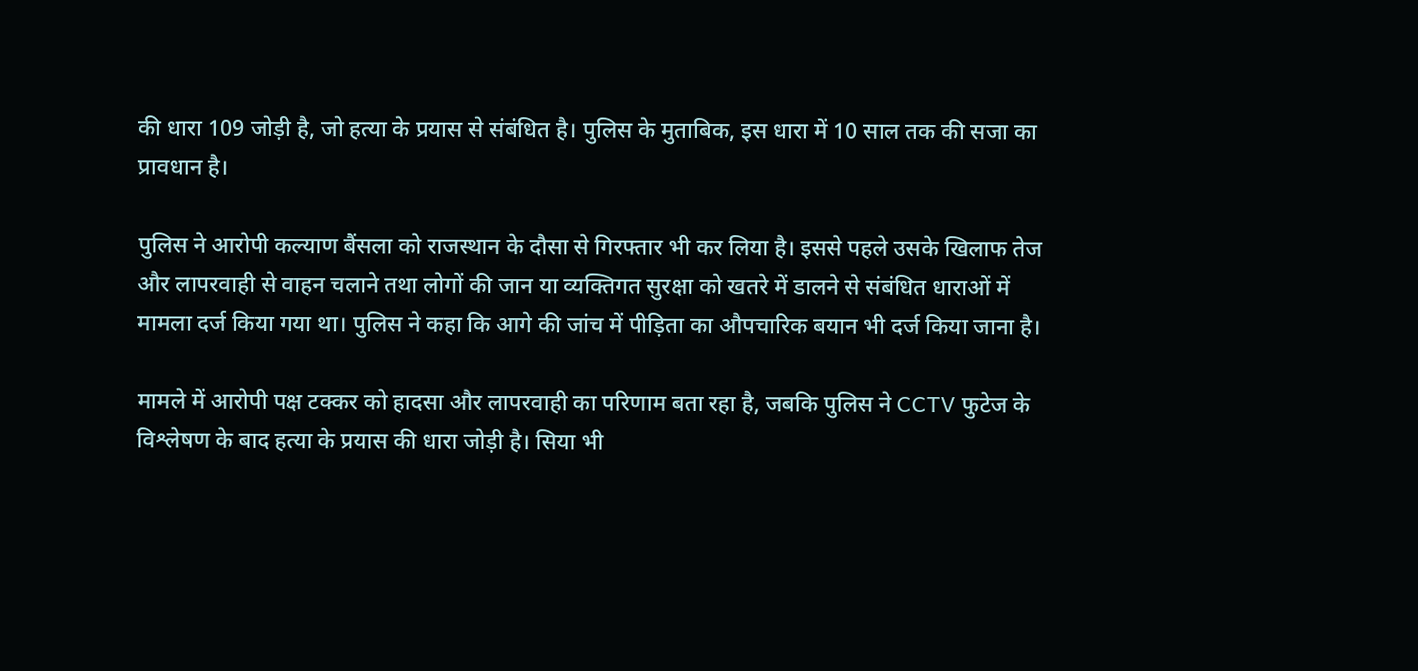की धारा 109 जोड़ी है, जो हत्या के प्रयास से संबंधित है। पुलिस के मुताबिक, इस धारा में 10 साल तक की सजा का प्रावधान है।

पुलिस ने आरोपी कल्याण बैंसला को राजस्थान के दौसा से गिरफ्तार भी कर लिया है। इससे पहले उसके खिलाफ तेज और लापरवाही से वाहन चलाने तथा लोगों की जान या व्यक्तिगत सुरक्षा को खतरे में डालने से संबंधित धाराओं में मामला दर्ज किया गया था। पुलिस ने कहा कि आगे की जांच में पीड़िता का औपचारिक बयान भी दर्ज किया जाना है।

मामले में आरोपी पक्ष टक्कर को हादसा और लापरवाही का परिणाम बता रहा है, जबकि पुलिस ने CCTV फुटेज के विश्लेषण के बाद हत्या के प्रयास की धारा जोड़ी है। सिया भी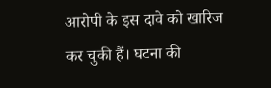आरोपी के इस दावे को खारिज कर चुकी हैं। घटना की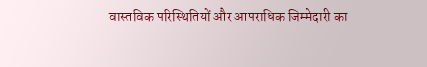वास्तविक परिस्थितियों और आपराधिक जिम्मेदारी का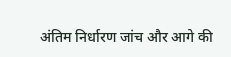अंतिम निर्धारण जांच और आगे की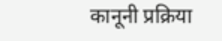कानूनी प्रक्रिया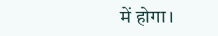में होगा।